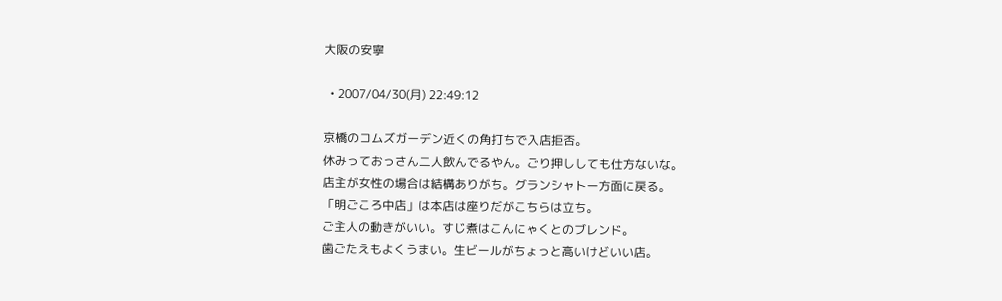大阪の安寧

  • 2007/04/30(月) 22:49:12

京橋のコムズガーデン近くの角打ちで入店拒否。
休みっておっさん二人飲んでるやん。ごり押ししても仕方ないな。
店主が女性の場合は結構ありがち。グランシャトー方面に戻る。
「明ごころ中店」は本店は座りだがこちらは立ち。
ご主人の動きがいい。すじ煮はこんにゃくとのブレンド。
歯ごたえもよくうまい。生ビールがちょっと高いけどいい店。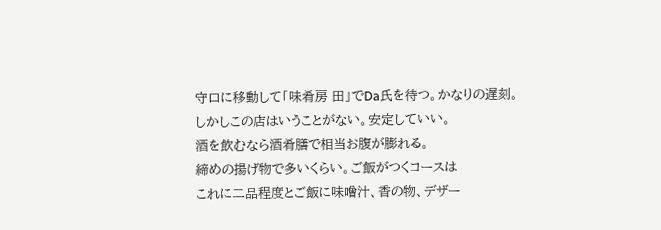守口に移動して「味肴房 田」でDa氏を待つ。かなりの遅刻。
しかしこの店はいうことがない。安定していい。
酒を飲むなら酒肴膳で相当お腹が膨れる。
締めの揚げ物で多いくらい。ご飯がつくコースは
これに二品程度とご飯に味噌汁、香の物、デザー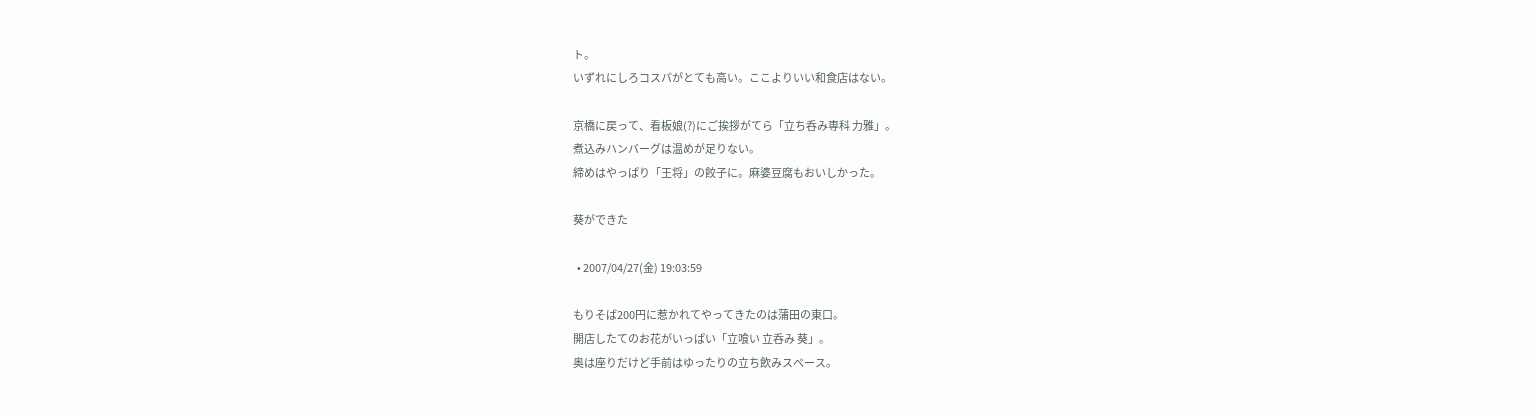ト。
いずれにしろコスパがとても高い。ここよりいい和食店はない。

京橋に戻って、看板娘(?)にご挨拶がてら「立ち呑み専科 力雅」。
煮込みハンバーグは温めが足りない。
締めはやっぱり「王将」の餃子に。麻婆豆腐もおいしかった。

葵ができた

  • 2007/04/27(金) 19:03:59

もりそば200円に惹かれてやってきたのは蒲田の東口。
開店したてのお花がいっぱい「立喰い 立呑み 葵」。
奥は座りだけど手前はゆったりの立ち飲みスペース。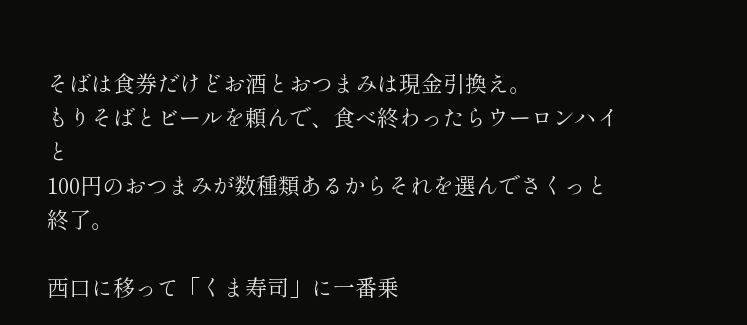そばは食券だけどお酒とおつまみは現金引換え。
もりそばとビールを頼んで、食べ終わったらウーロンハイと
100円のおつまみが数種類あるからそれを選んでさくっと終了。

西口に移って「くま寿司」に一番乗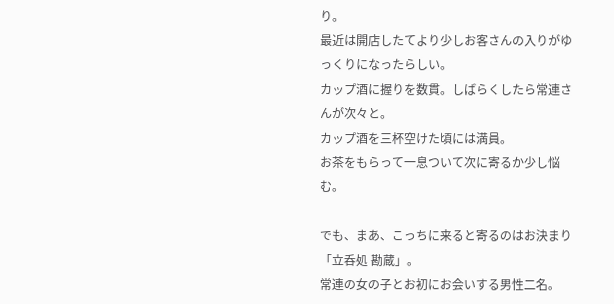り。
最近は開店したてより少しお客さんの入りがゆっくりになったらしい。
カップ酒に握りを数貫。しばらくしたら常連さんが次々と。
カップ酒を三杯空けた頃には満員。
お茶をもらって一息ついて次に寄るか少し悩む。

でも、まあ、こっちに来ると寄るのはお決まり「立呑処 勘蔵」。
常連の女の子とお初にお会いする男性二名。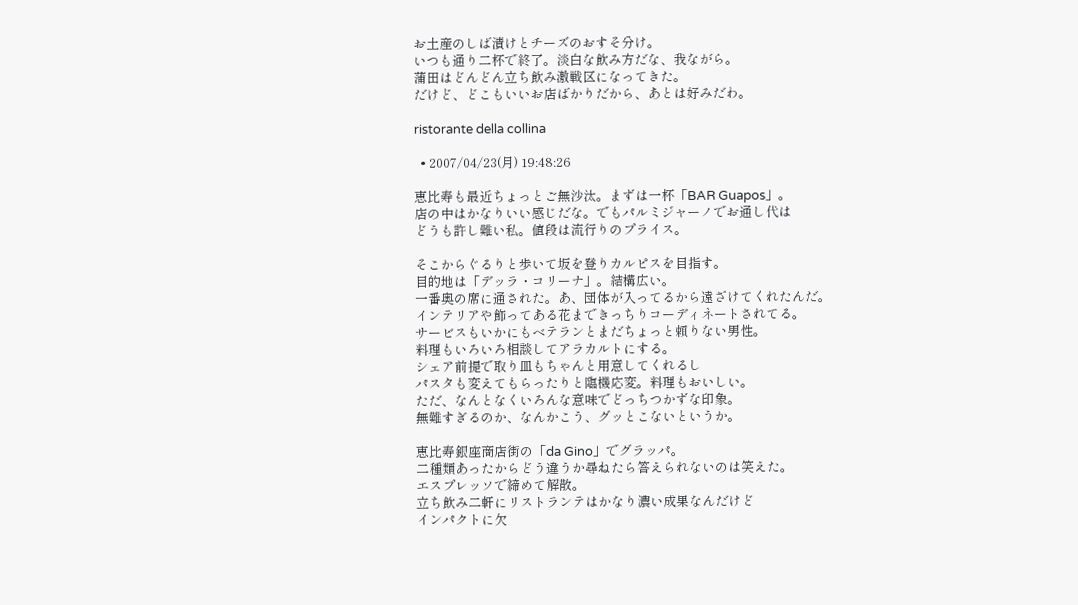お土産のしば漬けとチーズのおすそ分け。
いつも通り二杯で終了。淡白な飲み方だな、我ながら。
蒲田はどんどん立ち飲み激戦区になってきた。
だけど、どこもいいお店ばかりだから、あとは好みだわ。

ristorante della collina

  • 2007/04/23(月) 19:48:26

恵比寿も最近ちょっとご無沙汰。まずは一杯「BAR Guapos」。
店の中はかなりいい感じだな。でもパルミジャーノでお通し代は
どうも許し難い私。値段は流行りのプライス。

そこからぐるりと歩いて坂を登りカルピスを目指す。
目的地は「デッラ・コリーナ」。結構広い。
一番奥の席に通された。あ、団体が入ってるから遠ざけてくれたんだ。
インテリアや飾ってある花まできっちりコーディネートされてる。
サービスもいかにもベテランとまだちょっと頼りない男性。
料理もいろいろ相談してアラカルトにする。
シェア前提で取り皿もちゃんと用意してくれるし
パスタも変えてもらったりと臨機応変。料理もおいしい。
ただ、なんとなくいろんな意味でどっちつかずな印象。
無難すぎるのか、なんかこう、グッとこないというか。

恵比寿銀座商店街の「da Gino」でグラッパ。
二種類あったからどう違うか尋ねたら答えられないのは笑えた。
エスプレッソで締めて解散。
立ち飲み二軒にリストランテはかなり濃い成果なんだけど
インパクトに欠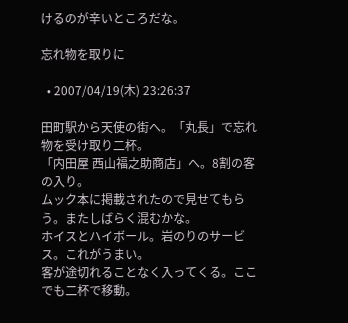けるのが辛いところだな。

忘れ物を取りに

  • 2007/04/19(木) 23:26:37

田町駅から天使の街へ。「丸長」で忘れ物を受け取り二杯。
「内田屋 西山福之助商店」へ。8割の客の入り。
ムック本に掲載されたので見せてもらう。またしばらく混むかな。
ホイスとハイボール。岩のりのサービス。これがうまい。
客が途切れることなく入ってくる。ここでも二杯で移動。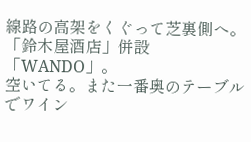線路の高架をくぐって芝裏側へ。「鈴木屋酒店」併設「WANDO」。
空いてる。また一番奥のテーブルでワイン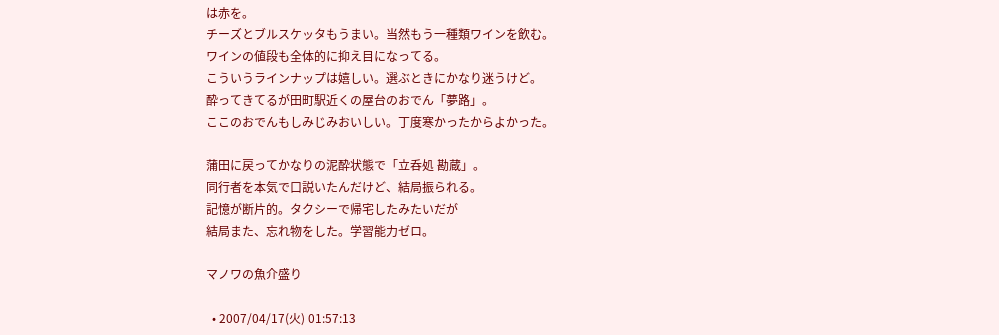は赤を。
チーズとブルスケッタもうまい。当然もう一種類ワインを飲む。
ワインの値段も全体的に抑え目になってる。
こういうラインナップは嬉しい。選ぶときにかなり迷うけど。
酔ってきてるが田町駅近くの屋台のおでん「夢路」。
ここのおでんもしみじみおいしい。丁度寒かったからよかった。

蒲田に戻ってかなりの泥酔状態で「立呑処 勘蔵」。
同行者を本気で口説いたんだけど、結局振られる。
記憶が断片的。タクシーで帰宅したみたいだが
結局また、忘れ物をした。学習能力ゼロ。

マノワの魚介盛り

  • 2007/04/17(火) 01:57:13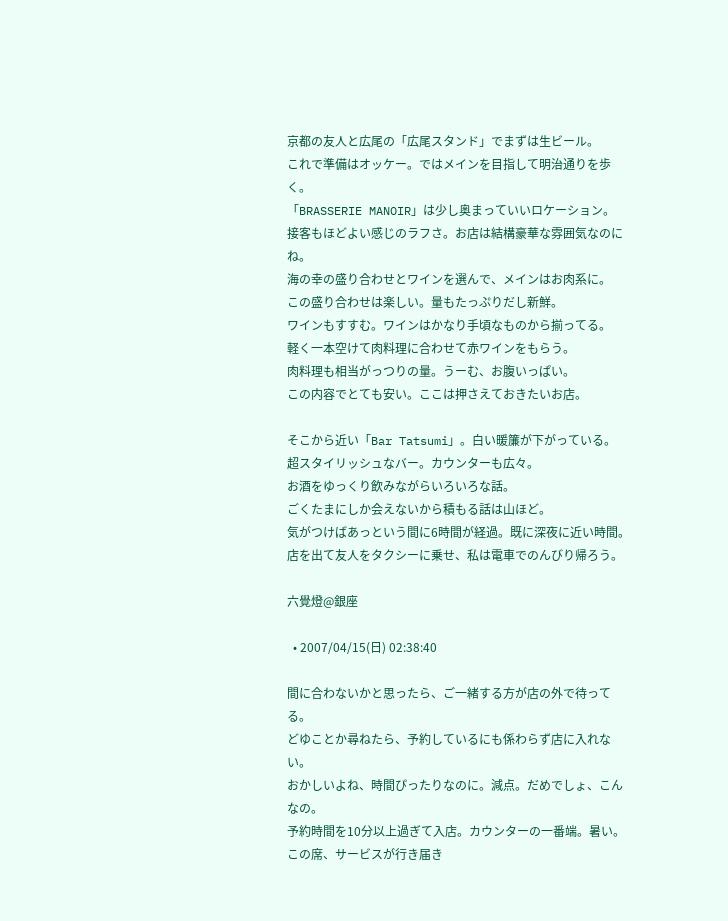京都の友人と広尾の「広尾スタンド」でまずは生ビール。
これで準備はオッケー。ではメインを目指して明治通りを歩く。
「BRASSERIE MANOIR」は少し奥まっていいロケーション。
接客もほどよい感じのラフさ。お店は結構豪華な雰囲気なのにね。
海の幸の盛り合わせとワインを選んで、メインはお肉系に。
この盛り合わせは楽しい。量もたっぷりだし新鮮。
ワインもすすむ。ワインはかなり手頃なものから揃ってる。
軽く一本空けて肉料理に合わせて赤ワインをもらう。
肉料理も相当がっつりの量。うーむ、お腹いっぱい。
この内容でとても安い。ここは押さえておきたいお店。

そこから近い「Bar Tatsumi」。白い暖簾が下がっている。
超スタイリッシュなバー。カウンターも広々。
お酒をゆっくり飲みながらいろいろな話。
ごくたまにしか会えないから積もる話は山ほど。
気がつけばあっという間に6時間が経過。既に深夜に近い時間。
店を出て友人をタクシーに乗せ、私は電車でのんびり帰ろう。

六覺燈@銀座

  • 2007/04/15(日) 02:38:40

間に合わないかと思ったら、ご一緒する方が店の外で待ってる。
どゆことか尋ねたら、予約しているにも係わらず店に入れない。
おかしいよね、時間ぴったりなのに。減点。だめでしょ、こんなの。
予約時間を10分以上過ぎて入店。カウンターの一番端。暑い。
この席、サービスが行き届き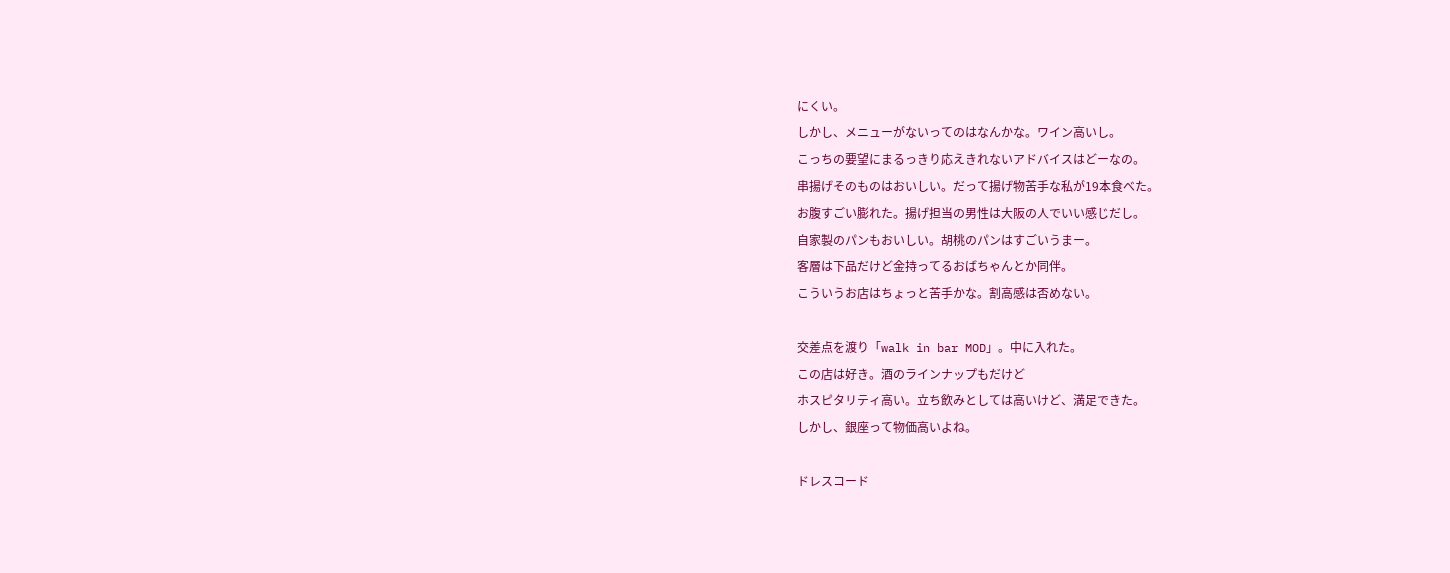にくい。
しかし、メニューがないってのはなんかな。ワイン高いし。
こっちの要望にまるっきり応えきれないアドバイスはどーなの。
串揚げそのものはおいしい。だって揚げ物苦手な私が19本食べた。
お腹すごい膨れた。揚げ担当の男性は大阪の人でいい感じだし。
自家製のパンもおいしい。胡桃のパンはすごいうまー。
客層は下品だけど金持ってるおばちゃんとか同伴。
こういうお店はちょっと苦手かな。割高感は否めない。

交差点を渡り「walk in bar MOD」。中に入れた。
この店は好き。酒のラインナップもだけど
ホスピタリティ高い。立ち飲みとしては高いけど、満足できた。
しかし、銀座って物価高いよね。

ドレスコード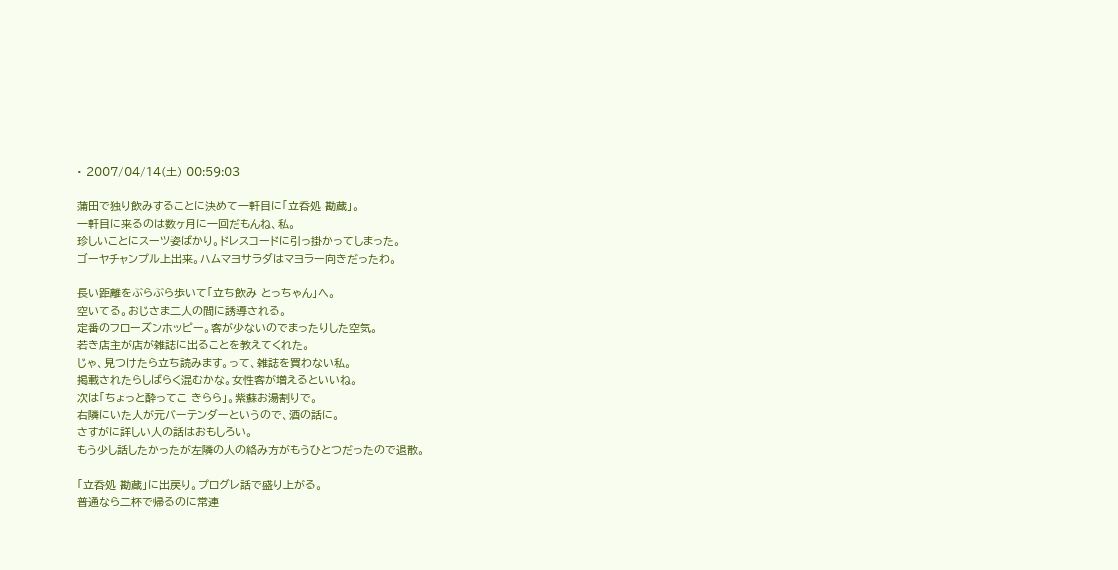• 2007/04/14(土) 00:59:03

蒲田で独り飲みすることに決めて一軒目に「立呑処 勘蔵」。
一軒目に来るのは数ヶ月に一回だもんね、私。
珍しいことにスーツ姿ばかり。ドレスコードに引っ掛かってしまった。
ゴーヤチャンプル上出来。ハムマヨサラダはマヨラー向きだったわ。

長い距離をぶらぶら歩いて「立ち飲み とっちゃん」へ。
空いてる。おじさま二人の間に誘導される。
定番のフローズンホッピー。客が少ないのでまったりした空気。
若き店主が店が雑誌に出ることを教えてくれた。
じゃ、見つけたら立ち読みます。って、雑誌を買わない私。
掲載されたらしばらく混むかな。女性客が増えるといいね。
次は「ちょっと酔ってこ きらら」。紫蘇お湯割りで。
右隣にいた人が元バーテンダーというので、酒の話に。
さすがに詳しい人の話はおもしろい。
もう少し話したかったが左隣の人の絡み方がもうひとつだったので退散。

「立呑処 勘蔵」に出戻り。プログレ話で盛り上がる。
普通なら二杯で帰るのに常連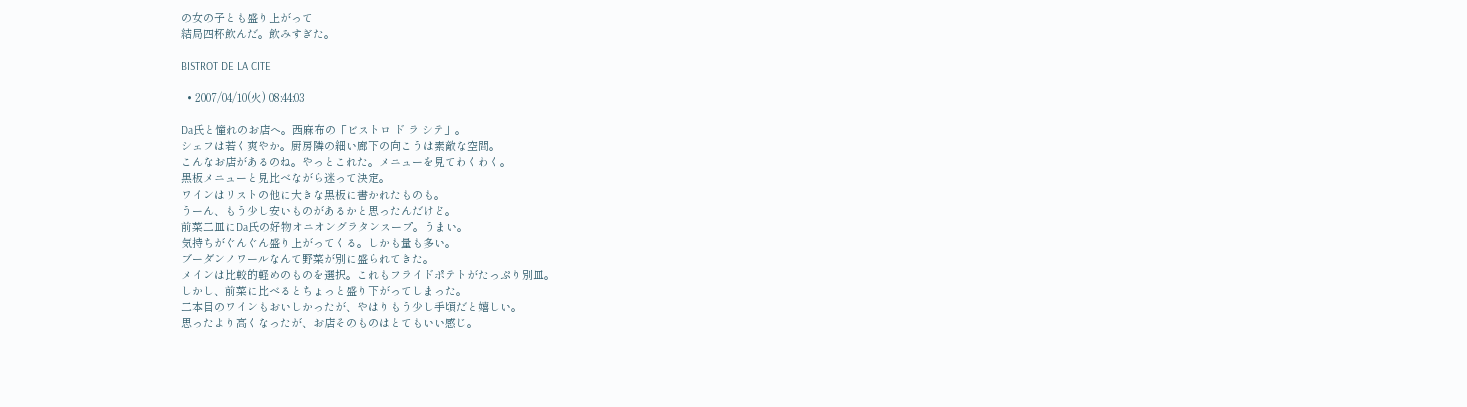の女の子とも盛り上がって
結局四杯飲んだ。飲みすぎた。

BISTROT DE LA CITE

  • 2007/04/10(火) 08:44:03

Da氏と憧れのお店へ。西麻布の「ビストロ ド ラ シテ」。
シェフは若く爽やか。厨房隣の細い廊下の向こうは素敵な空間。
こんなお店があるのね。やっとこれた。メニューを見てわくわく。
黒板メニューと見比べながら迷って決定。
ワインはリストの他に大きな黒板に書かれたものも。
うーん、もう少し安いものがあるかと思ったんだけど。
前菜二皿にDa氏の好物オニオングラタンスープ。うまい。
気持ちがぐんぐん盛り上がってくる。しかも量も多い。
ブーダンノワールなんて野菜が別に盛られてきた。
メインは比較的軽めのものを選択。これもフライドポテトがたっぷり別皿。
しかし、前菜に比べるとちょっと盛り下がってしまった。
二本目のワインもおいしかったが、やはりもう少し手頃だと嬉しい。
思ったより高くなったが、お店そのものはとてもいい感じ。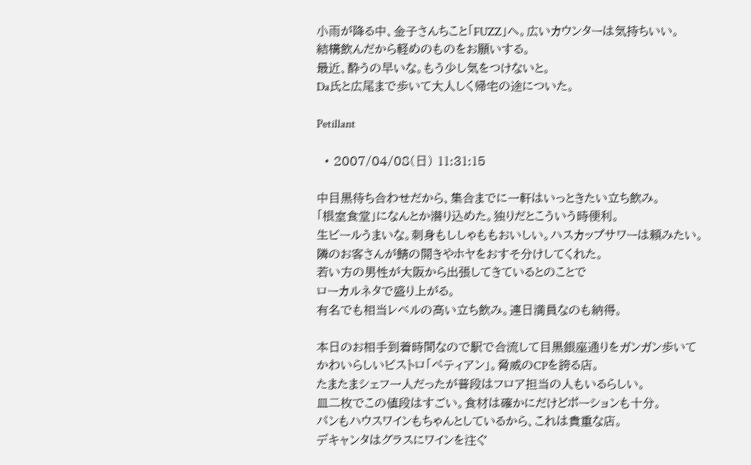小雨が降る中、金子さんちこと「FUZZ」へ。広いカウンターは気持ちいい。
結構飲んだから軽めのものをお願いする。
最近、酔うの早いな。もう少し気をつけないと。
Da氏と広尾まで歩いて大人しく帰宅の途についた。

Petillant

  • 2007/04/08(日) 11:31:15

中目黒待ち合わせだから、集合までに一軒はいっときたい立ち飲み。
「根室食堂」になんとか潜り込めた。独りだとこういう時便利。
生ビールうまいな。刺身もししゃももおいしい。ハスカップサワーは頼みたい。
隣のお客さんが鯖の開きやホヤをおすそ分けしてくれた。
若い方の男性が大阪から出張してきているとのことで
ローカルネタで盛り上がる。
有名でも相当レベルの高い立ち飲み。連日満員なのも納得。

本日のお相手到着時間なので駅で合流して目黒銀座通りをガンガン歩いて
かわいらしいビストロ「ペティアン」。脅威のCPを誇る店。
たまたまシェフ一人だったが普段はフロア担当の人もいるらしい。
皿二枚でこの値段はすごい。食材は確かにだけどポーションも十分。
パンもハウスワインもちゃんとしているから、これは貴重な店。
デキャンタはグラスにワインを注ぐ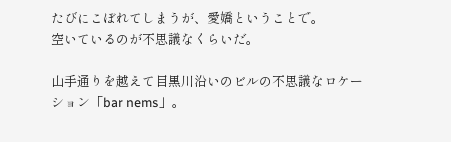たびにこぼれてしまうが、愛嬌ということで。
空いているのが不思議なくらいだ。

山手通りを越えて目黒川沿いのビルの不思議なロケーション「bar nems」。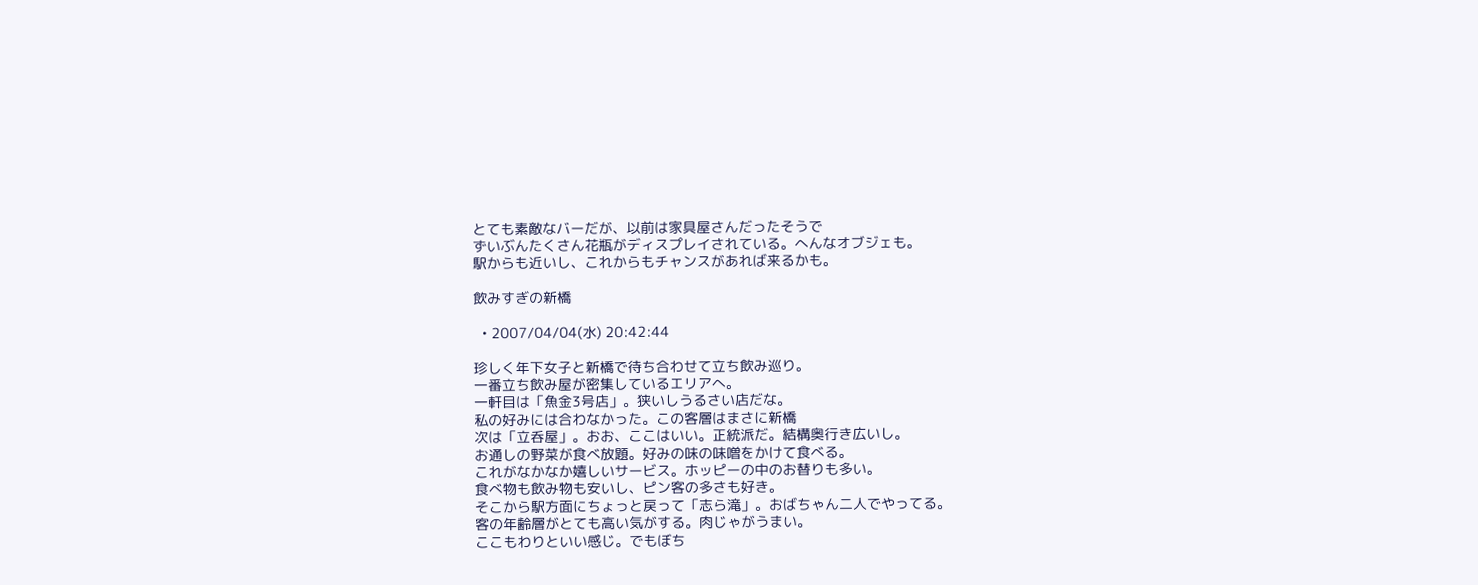とても素敵なバーだが、以前は家具屋さんだったそうで
ずいぶんたくさん花瓶がディスプレイされている。へんなオブジェも。
駅からも近いし、これからもチャンスがあれば来るかも。

飲みすぎの新橋

  • 2007/04/04(水) 20:42:44

珍しく年下女子と新橋で待ち合わせて立ち飲み巡り。
一番立ち飲み屋が密集しているエリアへ。
一軒目は「魚金3号店」。狭いしうるさい店だな。
私の好みには合わなかった。この客層はまさに新橋
次は「立呑屋」。おお、ここはいい。正統派だ。結構奥行き広いし。
お通しの野菜が食べ放題。好みの味の味噌をかけて食べる。
これがなかなか嬉しいサービス。ホッピーの中のお替りも多い。
食べ物も飲み物も安いし、ピン客の多さも好き。
そこから駅方面にちょっと戻って「志ら滝」。おばちゃん二人でやってる。
客の年齢層がとても高い気がする。肉じゃがうまい。
ここもわりといい感じ。でもぼち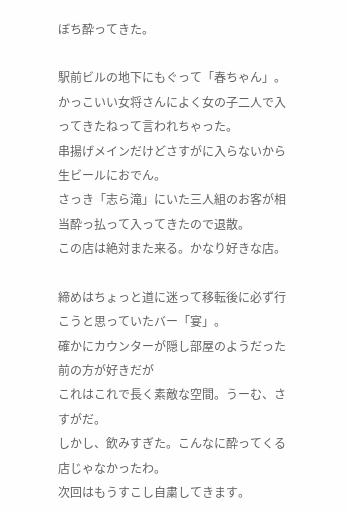ぼち酔ってきた。

駅前ビルの地下にもぐって「春ちゃん」。
かっこいい女将さんによく女の子二人で入ってきたねって言われちゃった。
串揚げメインだけどさすがに入らないから生ビールにおでん。
さっき「志ら滝」にいた三人組のお客が相当酔っ払って入ってきたので退散。
この店は絶対また来る。かなり好きな店。

締めはちょっと道に迷って移転後に必ず行こうと思っていたバー「宴」。
確かにカウンターが隠し部屋のようだった前の方が好きだが
これはこれで長く素敵な空間。うーむ、さすがだ。
しかし、飲みすぎた。こんなに酔ってくる店じゃなかったわ。
次回はもうすこし自粛してきます。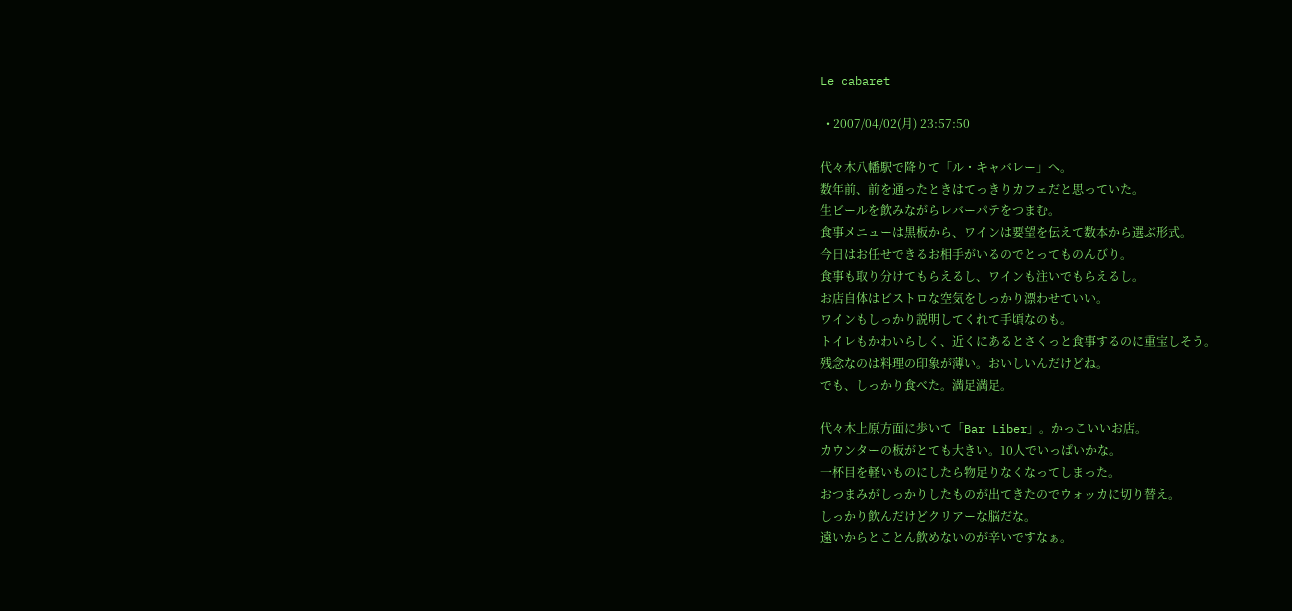Le cabaret

  • 2007/04/02(月) 23:57:50

代々木八幡駅で降りて「ル・キャバレー」へ。
数年前、前を通ったときはてっきりカフェだと思っていた。
生ビールを飲みながらレバーパテをつまむ。
食事メニューは黒板から、ワインは要望を伝えて数本から選ぶ形式。
今日はお任せできるお相手がいるのでとってものんびり。
食事も取り分けてもらえるし、ワインも注いでもらえるし。
お店自体はビストロな空気をしっかり漂わせていい。
ワインもしっかり説明してくれて手頃なのも。
トイレもかわいらしく、近くにあるとさくっと食事するのに重宝しそう。
残念なのは料理の印象が薄い。おいしいんだけどね。
でも、しっかり食べた。満足満足。

代々木上原方面に歩いて「Bar Liber」。かっこいいお店。
カウンターの板がとても大きい。10人でいっぱいかな。
一杯目を軽いものにしたら物足りなくなってしまった。
おつまみがしっかりしたものが出てきたのでウォッカに切り替え。
しっかり飲んだけどクリアーな脳だな。
遠いからとことん飲めないのが辛いですなぁ。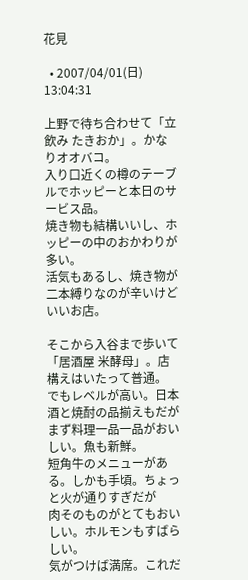花見

  • 2007/04/01(日) 13:04:31

上野で待ち合わせて「立飲み たきおか」。かなりオオバコ。
入り口近くの樽のテーブルでホッピーと本日のサービス品。
焼き物も結構いいし、ホッピーの中のおかわりが多い。
活気もあるし、焼き物が二本縛りなのが辛いけどいいお店。

そこから入谷まで歩いて「居酒屋 米酵母」。店構えはいたって普通。
でもレベルが高い。日本酒と焼酎の品揃えもだが
まず料理一品一品がおいしい。魚も新鮮。
短角牛のメニューがある。しかも手頃。ちょっと火が通りすぎだが
肉そのものがとてもおいしい。ホルモンもすばらしい。
気がつけば満席。これだ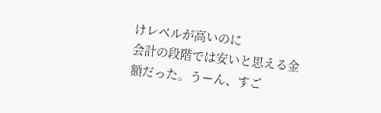けレベルが高いのに
会計の段階では安いと思える金額だった。うーん、すご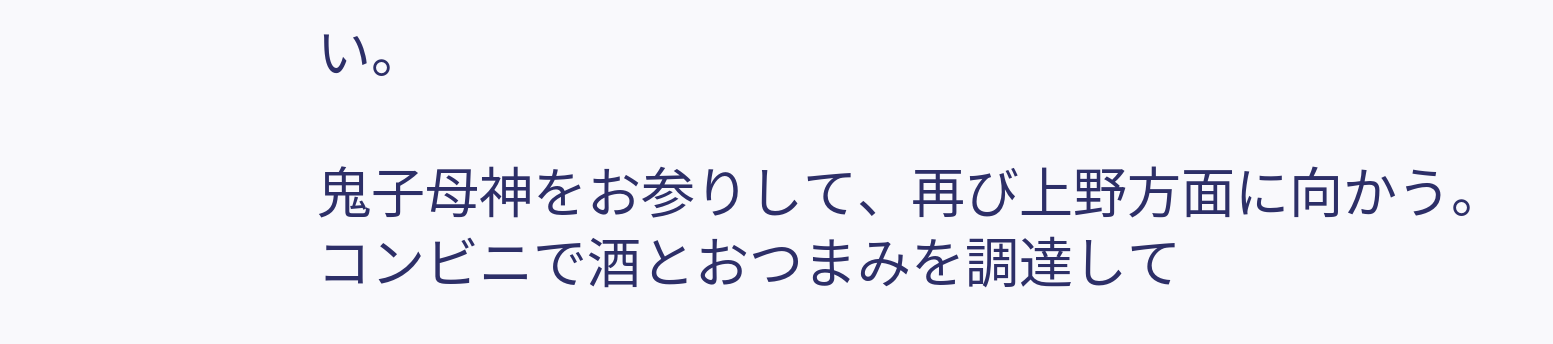い。

鬼子母神をお参りして、再び上野方面に向かう。
コンビニで酒とおつまみを調達して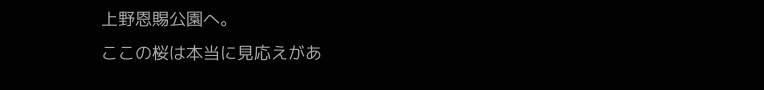上野恩賜公園へ。
ここの桜は本当に見応えがあ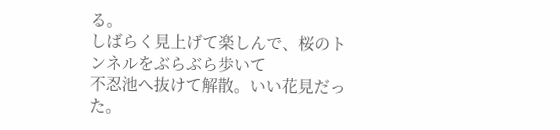る。
しばらく見上げて楽しんで、桜のトンネルをぶらぶら歩いて
不忍池へ抜けて解散。いい花見だった。